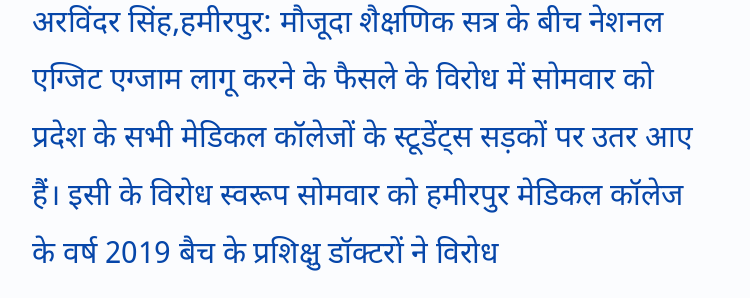अरविंदर सिंह,हमीरपुर: मौजूदा शैक्षणिक सत्र के बीच नेशनल एग्जिट एग्जाम लागू करने के फैसले के विरोध में सोमवार को प्रदेश के सभी मेडिकल कॉलेजों के स्टूडेंट्स सड़कों पर उतर आए हैं। इसी के विरोध स्वरूप सोमवार को हमीरपुर मेडिकल कॉलेज के वर्ष 2019 बैच के प्रशिक्षु डॉक्टरों ने विरोध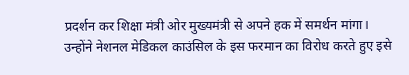प्रदर्शन कर शिक्षा मंत्री ओर मुख्यमंत्री से अपने हक में समर्थन मांगा।
उन्होंने नेशनल मेडिकल काउंसिल के इस फरमान का विरोध करते हुए इसे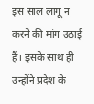इस साल लागू न करने की मांग उठाई हैं। इसके साथ ही उन्होंने प्रदेश के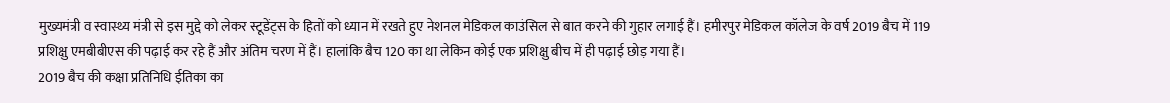मुख्यमंत्री व स्वास्थ्य मंत्री से इस मुद्दे को लेकर स्टूडेंट्स के हितों को ध्यान में रखते हुए नेशनल मेडिकल काउंसिल से बात करने की गुहार लगाई हैं। हमीरपुर मेडिकल कॉलेज के वर्ष 2019 बैच में 119 प्रशिक्षु एमबीबीएस की पढ़ाई कर रहे हैं और अंतिम चरण में हैं। हालांकि बैच 120 का था लेकिन कोई एक प्रशिक्षु बीच में ही पढ़ाई छोड़ गया हैं।
2019 बैच की कक्षा प्रतिनिधि ईतिका का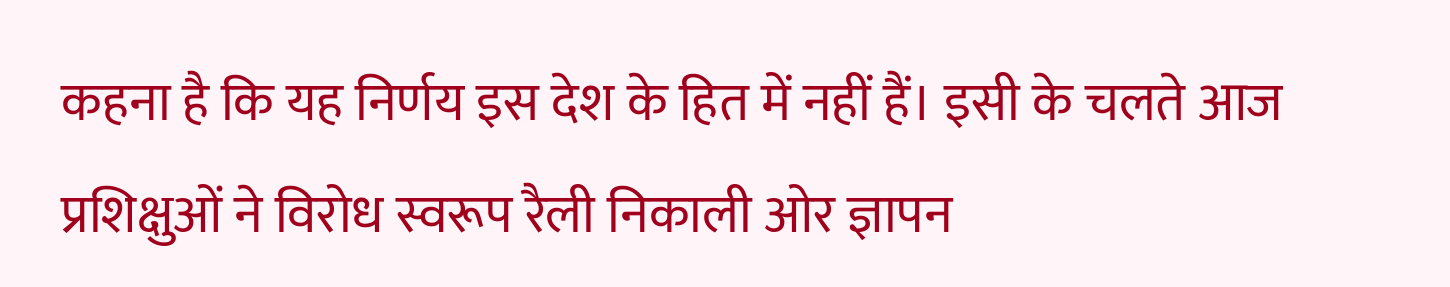कहना है कि यह निर्णय इस देश के हित में नहीं हैं। इसी के चलते आज प्रशिक्षुओं ने विरोध स्वरूप रैली निकाली ओर ज्ञापन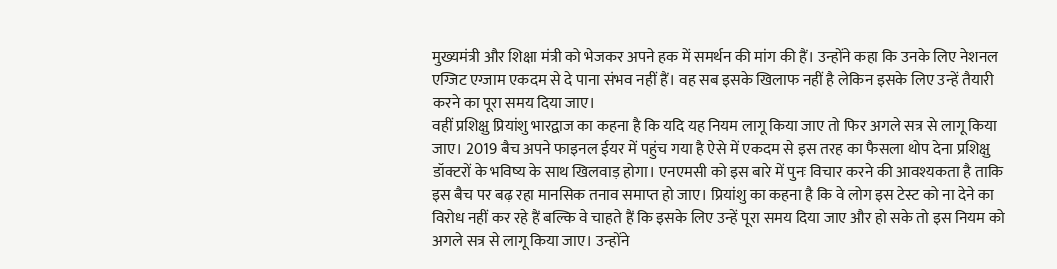मुख्यमंत्री और शिक्षा मंत्री को भेजकर अपने हक में समर्थन की मांग की हैं। उन्होंने कहा कि उनके लिए नेशनल एग्जिट एग्जाम एकदम से दे पाना संभव नहीं हैं। वह सब इसके खिलाफ नहीं है लेकिन इसके लिए उन्हें तैयारी करने का पूरा समय दिया जाए।
वहीं प्रशिक्षु प्रियांशु भारद्वाज का कहना है कि यदि यह नियम लागू किया जाए तो फिर अगले सत्र से लागू किया जाए। 2019 बैच अपने फाइनल ईयर में पहुंच गया है ऐसे में एकदम से इस तरह का फैसला थोप देना प्रशिक्षु डॉक्टरों के भविष्य के साथ खिलवाड़ होगा। एनएमसी को इस बारे में पुनः विचार करने की आवश्यकता है ताकि इस बैच पर बढ़ रहा मानसिक तनाव समाप्त हो जाए। प्रियांशु का कहना है कि वे लोग इस टेस्ट को ना देने का विरोध नहीं कर रहे हैं बल्कि वे चाहते हैं कि इसके लिए उन्हें पूरा समय दिया जाए और हो सके तो इस नियम को अगले सत्र से लागू किया जाए। उन्होंने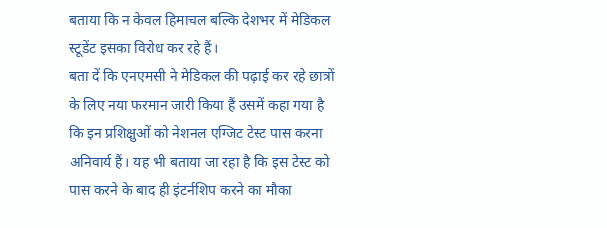बताया कि न केवल हिमाचल बल्कि देशभर में मेडिकल स्टूडेंट इसका विरोध कर रहे हैं।
बता दें कि एनएमसी ने मेडिकल की पढ़ाई कर रहे छात्रों के लिए नया फरमान जारी किया हैं उसमें कहा गया है कि इन प्रशिक्षुओं को नेशनल एग्जिट टेस्ट पास करना अनिवार्य हैं। यह भी बताया जा रहा है कि इस टेस्ट को पास करने के बाद ही इंटर्नशिप करने का मौका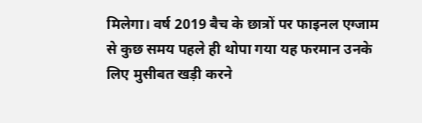मिलेगा। वर्ष 2019 बैच के छात्रों पर फाइनल एग्जाम से कुछ समय पहले ही थोपा गया यह फरमान उनके लिए मुसीबत खड़ी करने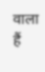वाला हैं